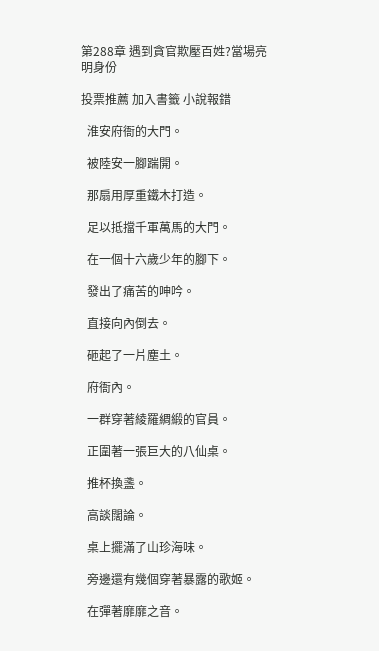第288章 遇到貪官欺壓百姓?當場亮明身份

投票推薦 加入書籤 小說報錯

  淮安府衙的大門。

  被陸安一腳踹開。

  那扇用厚重鐵木打造。

  足以抵擋千軍萬馬的大門。

  在一個十六歲少年的腳下。

  發出了痛苦的呻吟。

  直接向內倒去。

  砸起了一片塵土。

  府衙內。

  一群穿著綾羅綢緞的官員。

  正圍著一張巨大的八仙桌。

  推杯換盞。

  高談闊論。

  桌上擺滿了山珍海味。

  旁邊還有幾個穿著暴露的歌姬。

  在彈著靡靡之音。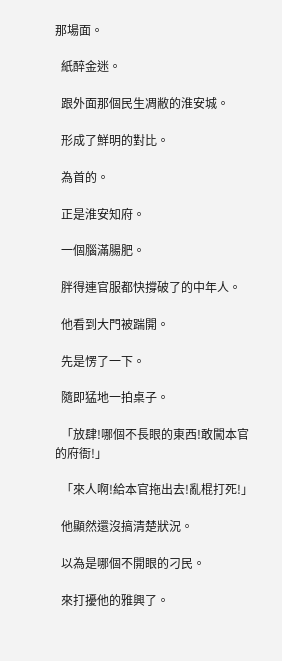那場面。

  紙醉金迷。

  跟外面那個民生凋敝的淮安城。

  形成了鮮明的對比。

  為首的。

  正是淮安知府。

  一個腦滿腸肥。

  胖得連官服都快撐破了的中年人。

  他看到大門被踹開。

  先是愣了一下。

  隨即猛地一拍桌子。

  「放肆!哪個不長眼的東西!敢闖本官的府衙!」

  「來人啊!給本官拖出去!亂棍打死!」

  他顯然還沒搞清楚狀況。

  以為是哪個不開眼的刁民。

  來打擾他的雅興了。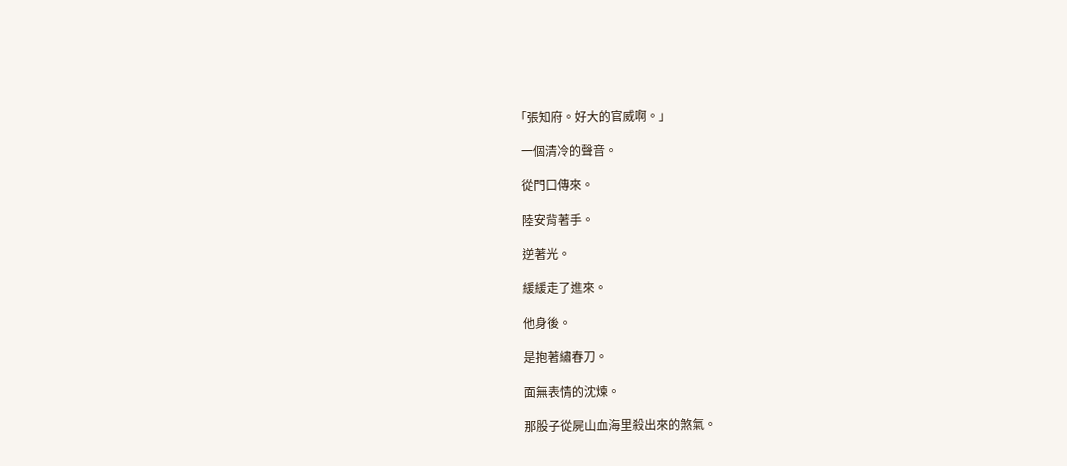「張知府。好大的官威啊。」

  一個清冷的聲音。

  從門口傳來。

  陸安背著手。

  逆著光。

  緩緩走了進來。

  他身後。

  是抱著繡春刀。

  面無表情的沈煉。

  那股子從屍山血海里殺出來的煞氣。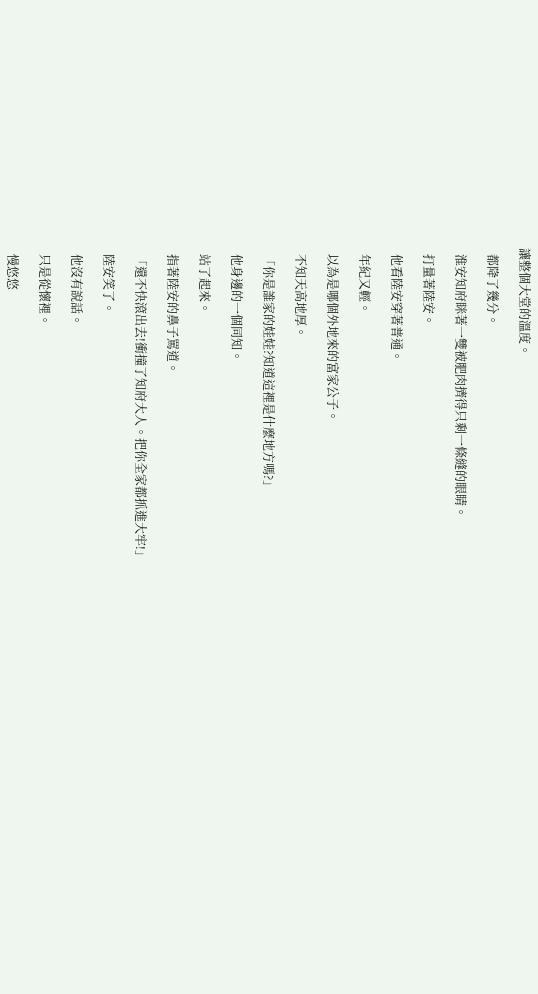讓整個大堂的溫度。

  都降了幾分。

  淮安知府眯著一雙被肥肉擠得只剩一條縫的眼睛。

  打量著陸安。

  他看陸安穿著普通。

  年紀又輕。

  以為是哪個外地來的富家公子。

  不知天高地厚。

  「你是誰家的娃娃?知道這裡是什麼地方嗎?」

  他身邊的一個同知。

  站了起來。

  指著陸安的鼻子罵道。

  「還不快滾出去!衝撞了知府大人。把你全家都抓進大牢!」

  陸安笑了。

  他沒有說話。

  只是從懷裡。

  慢悠悠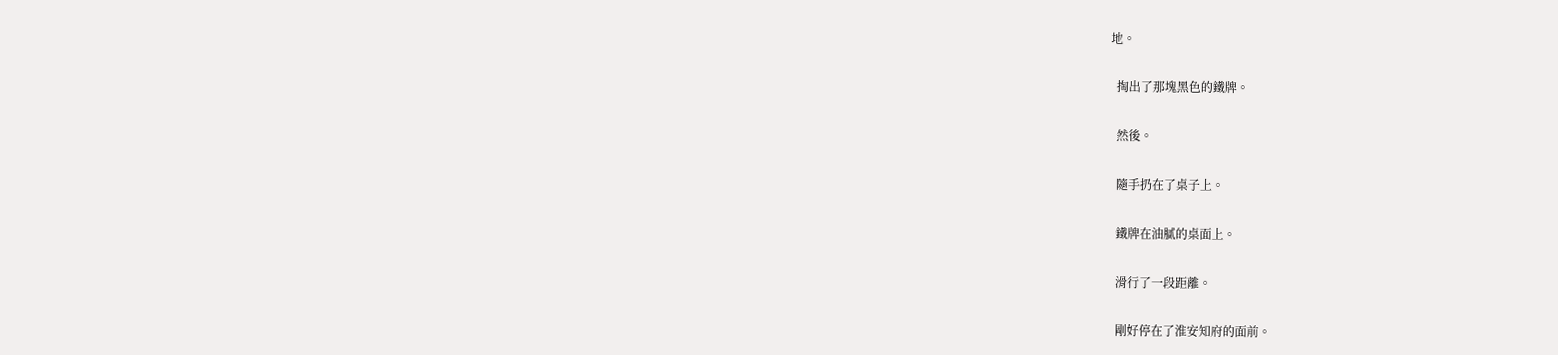地。

  掏出了那塊黑色的鐵牌。

  然後。

  隨手扔在了桌子上。

  鐵牌在油膩的桌面上。

  滑行了一段距離。

  剛好停在了淮安知府的面前。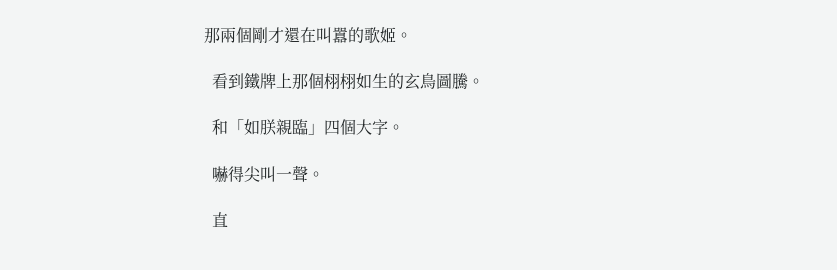那兩個剛才還在叫囂的歌姬。

  看到鐵牌上那個栩栩如生的玄鳥圖騰。

  和「如朕親臨」四個大字。

  嚇得尖叫一聲。

  直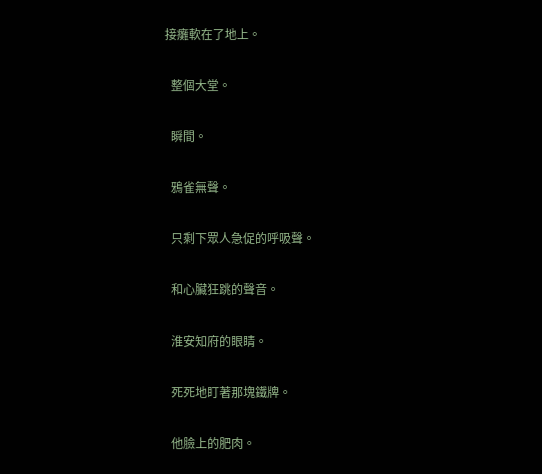接癱軟在了地上。

  整個大堂。

  瞬間。

  鴉雀無聲。

  只剩下眾人急促的呼吸聲。

  和心臟狂跳的聲音。

  淮安知府的眼睛。

  死死地盯著那塊鐵牌。

  他臉上的肥肉。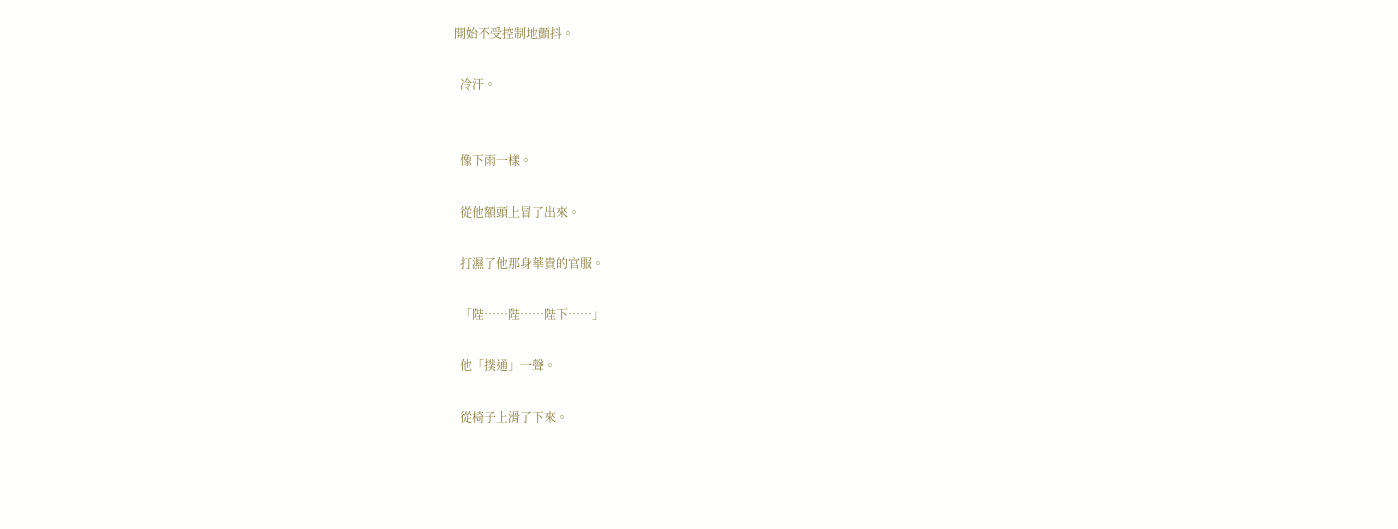開始不受控制地顫抖。

  冷汗。


  像下雨一樣。

  從他額頭上冒了出來。

  打濕了他那身華貴的官服。

  「陛……陛……陛下……」

  他「撲通」一聲。

  從椅子上滑了下來。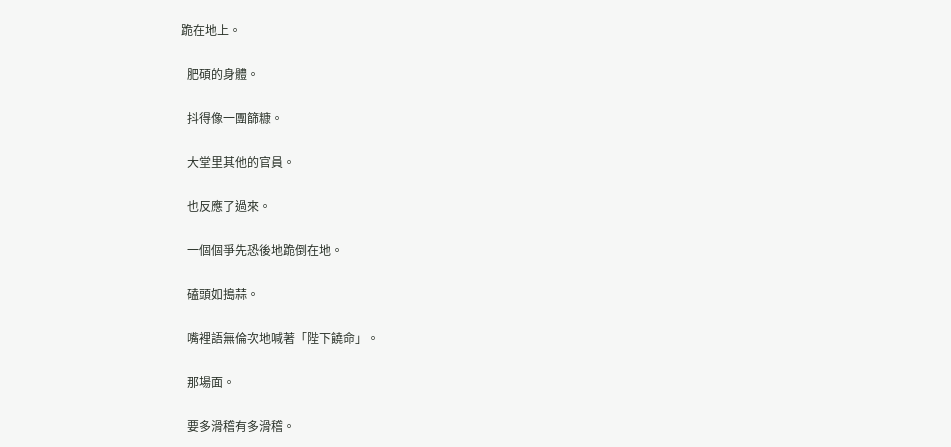跪在地上。

  肥碩的身體。

  抖得像一團篩糠。

  大堂里其他的官員。

  也反應了過來。

  一個個爭先恐後地跪倒在地。

  磕頭如搗蒜。

  嘴裡語無倫次地喊著「陛下饒命」。

  那場面。

  要多滑稽有多滑稽。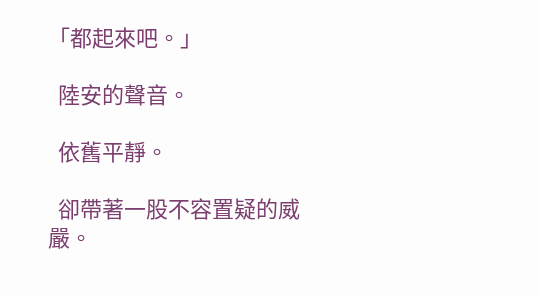「都起來吧。」

  陸安的聲音。

  依舊平靜。

  卻帶著一股不容置疑的威嚴。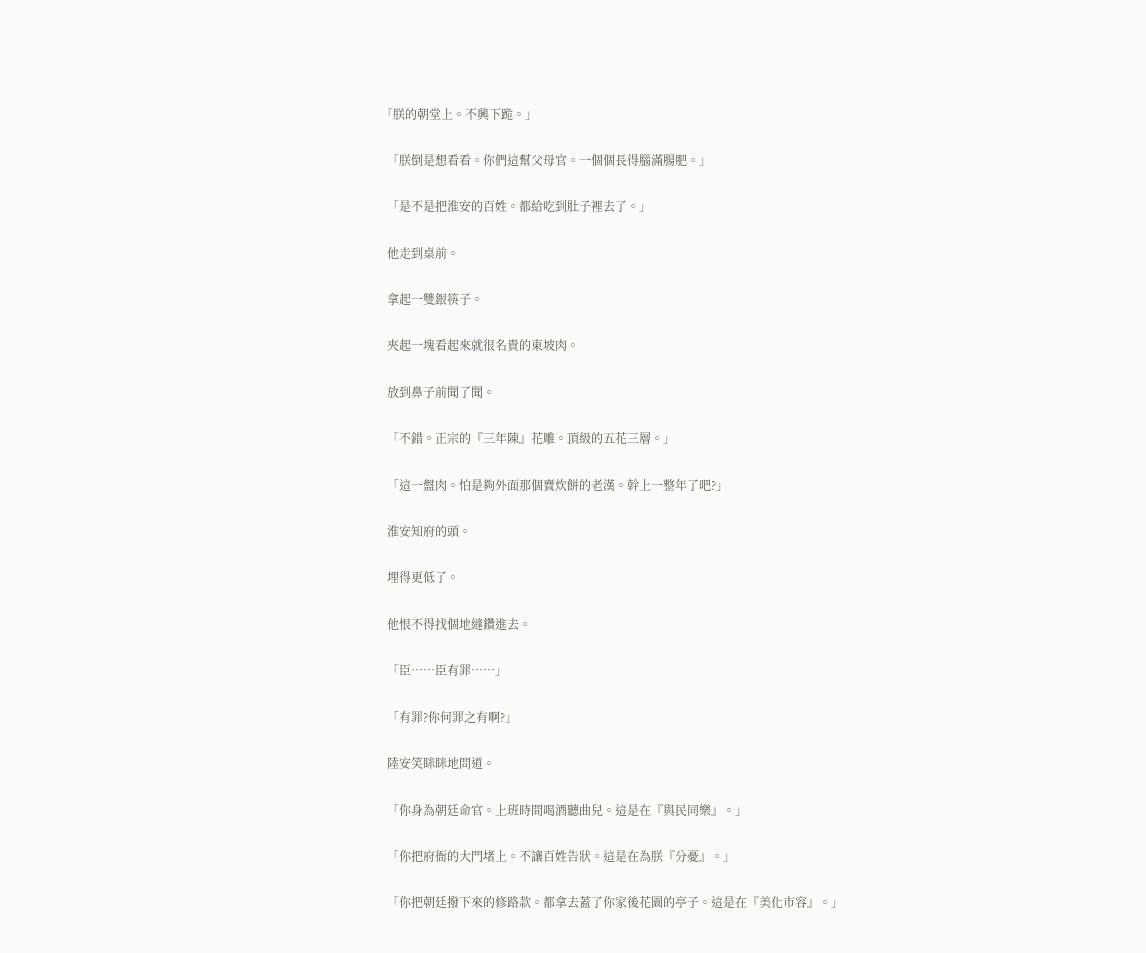「朕的朝堂上。不興下跪。」

  「朕倒是想看看。你們這幫父母官。一個個長得腦滿腸肥。」

  「是不是把淮安的百姓。都給吃到肚子裡去了。」

  他走到桌前。

  拿起一雙銀筷子。

  夾起一塊看起來就很名貴的東坡肉。

  放到鼻子前聞了聞。

  「不錯。正宗的『三年陳』花雕。頂級的五花三層。」

  「這一盤肉。怕是夠外面那個賣炊餅的老漢。幹上一整年了吧?」

  淮安知府的頭。

  埋得更低了。

  他恨不得找個地縫鑽進去。

  「臣……臣有罪……」

  「有罪?你何罪之有啊?」

  陸安笑眯眯地問道。

  「你身為朝廷命官。上班時間喝酒聽曲兒。這是在『與民同樂』。」

  「你把府衙的大門堵上。不讓百姓告狀。這是在為朕『分憂』。」

  「你把朝廷撥下來的修路款。都拿去蓋了你家後花園的亭子。這是在『美化市容』。」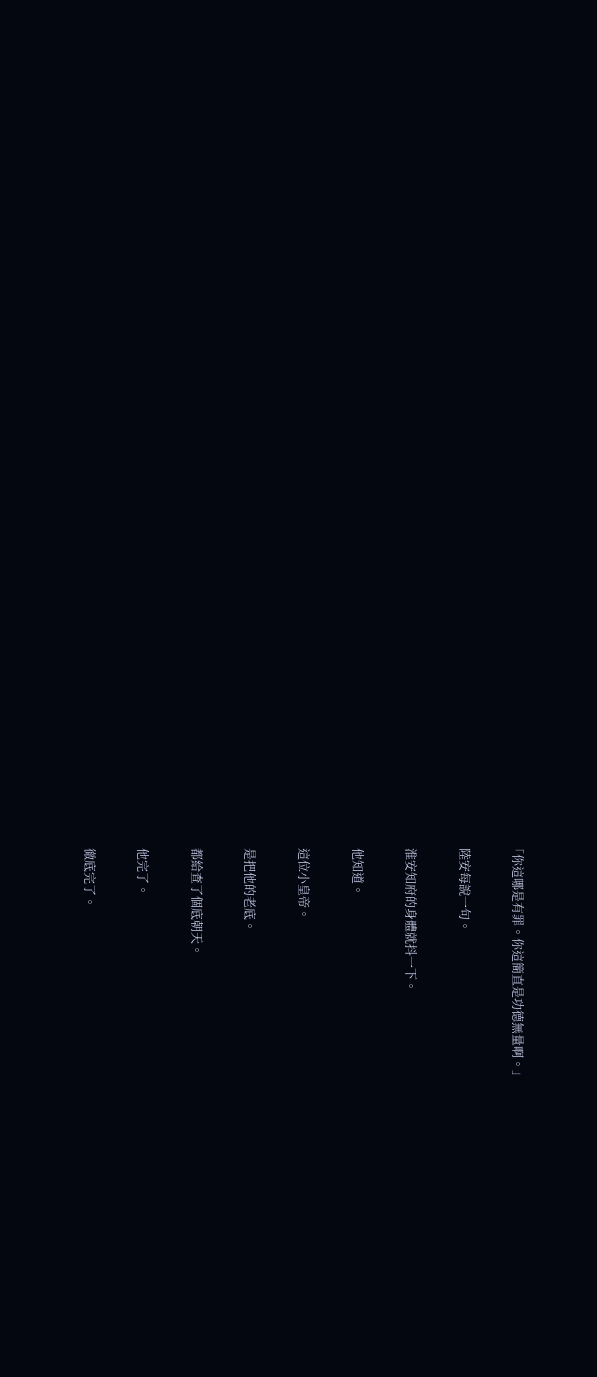「你這哪是有罪。你這簡直是功德無量啊。」

  陸安每說一句。

  淮安知府的身體就抖一下。

  他知道。

  這位小皇帝。

  是把他的老底。

  都給查了個底朝天。

  他完了。

  徹底完了。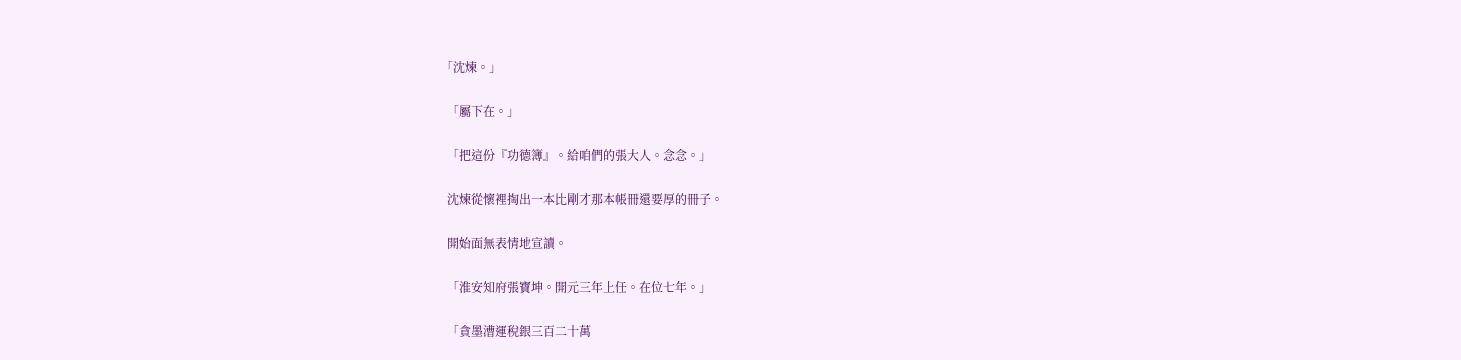「沈煉。」

  「屬下在。」

  「把這份『功德簿』。給咱們的張大人。念念。」

  沈煉從懷裡掏出一本比剛才那本帳冊還要厚的冊子。

  開始面無表情地宣讀。

  「淮安知府張寶坤。開元三年上任。在位七年。」

  「貪墨漕運稅銀三百二十萬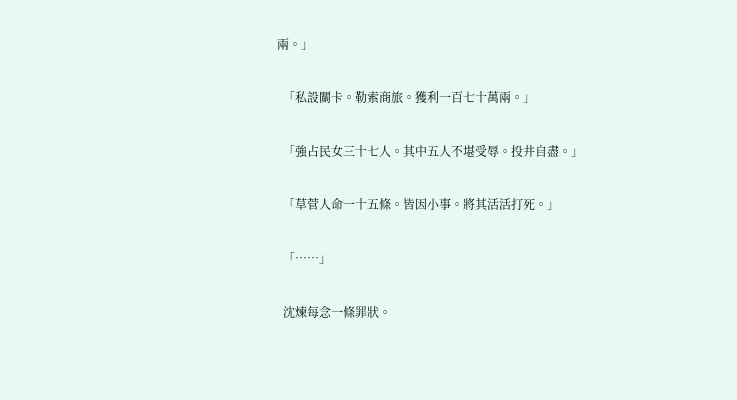兩。」

  「私設關卡。勒索商旅。獲利一百七十萬兩。」

  「強占民女三十七人。其中五人不堪受辱。投井自盡。」

  「草菅人命一十五條。皆因小事。將其活活打死。」

  「……」

  沈煉每念一條罪狀。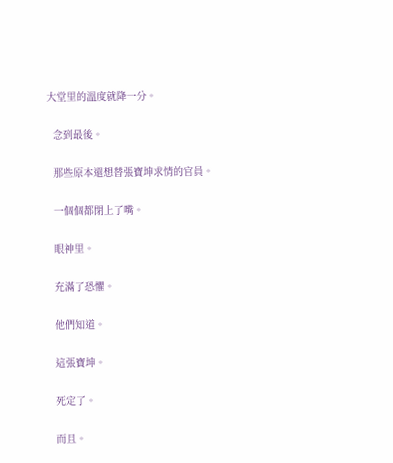大堂里的溫度就降一分。

  念到最後。

  那些原本還想替張寶坤求情的官員。

  一個個都閉上了嘴。

  眼神里。

  充滿了恐懼。

  他們知道。

  這張寶坤。

  死定了。

  而且。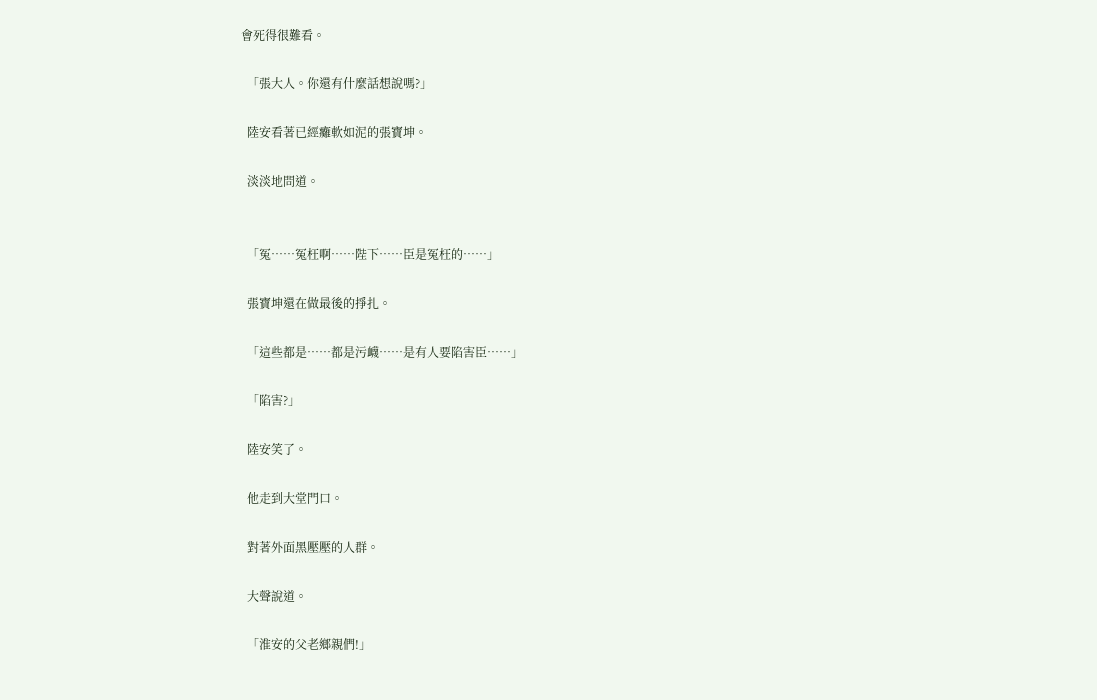會死得很難看。

  「張大人。你還有什麼話想說嗎?」

  陸安看著已經癱軟如泥的張寶坤。

  淡淡地問道。


  「冤……冤枉啊……陛下……臣是冤枉的……」

  張寶坤還在做最後的掙扎。

  「這些都是……都是污衊……是有人要陷害臣……」

  「陷害?」

  陸安笑了。

  他走到大堂門口。

  對著外面黑壓壓的人群。

  大聲說道。

  「淮安的父老鄉親們!」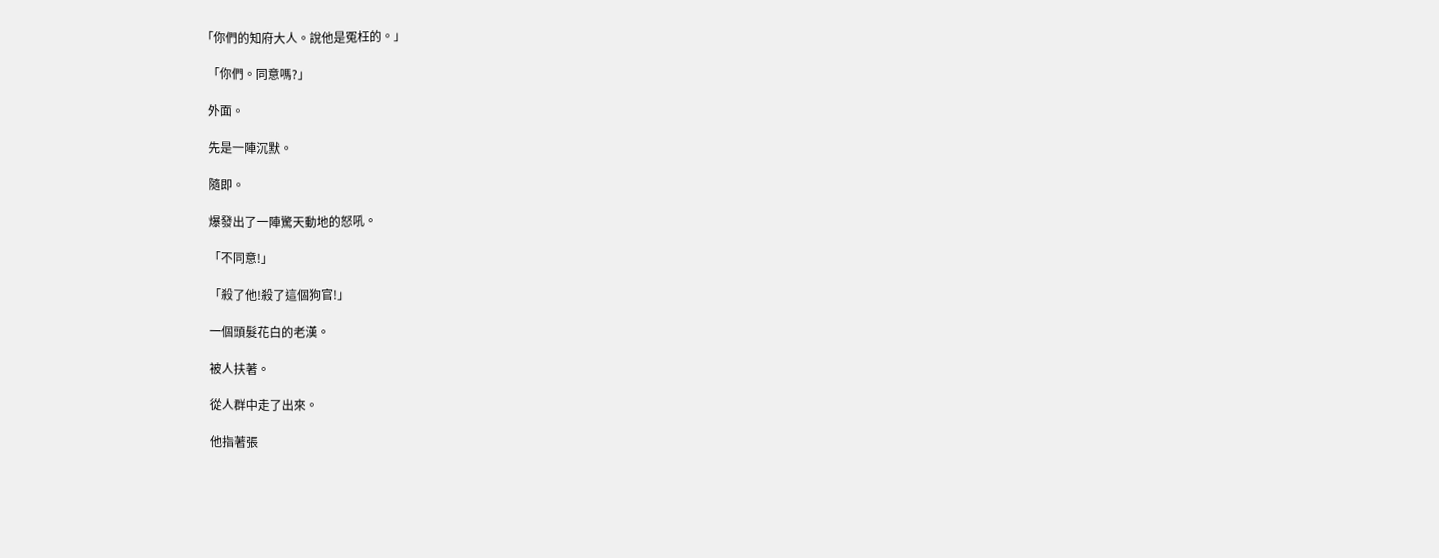「你們的知府大人。說他是冤枉的。」

  「你們。同意嗎?」

  外面。

  先是一陣沉默。

  隨即。

  爆發出了一陣驚天動地的怒吼。

  「不同意!」

  「殺了他!殺了這個狗官!」

  一個頭髮花白的老漢。

  被人扶著。

  從人群中走了出來。

  他指著張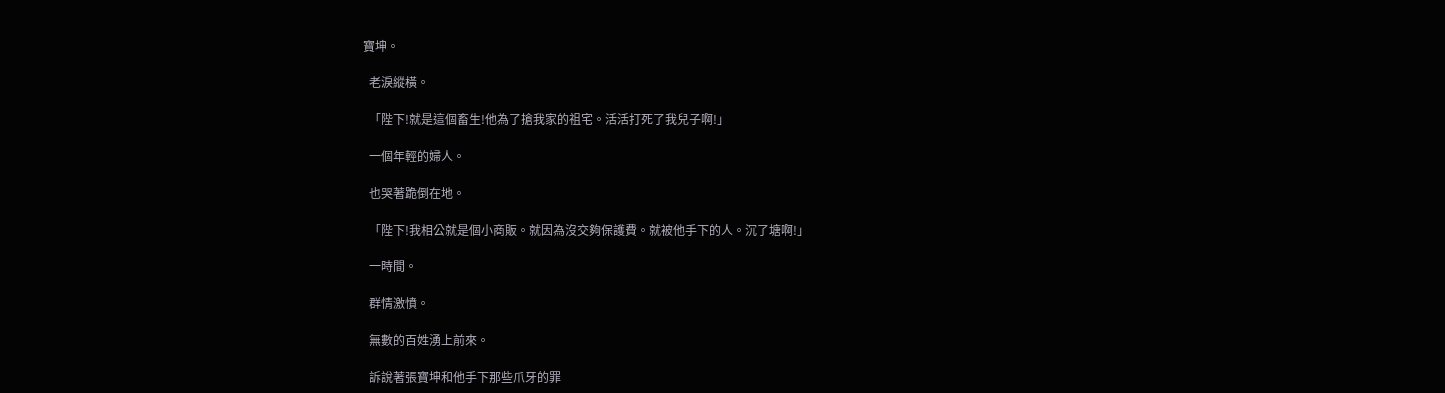寶坤。

  老淚縱橫。

  「陛下!就是這個畜生!他為了搶我家的祖宅。活活打死了我兒子啊!」

  一個年輕的婦人。

  也哭著跪倒在地。

  「陛下!我相公就是個小商販。就因為沒交夠保護費。就被他手下的人。沉了塘啊!」

  一時間。

  群情激憤。

  無數的百姓湧上前來。

  訴說著張寶坤和他手下那些爪牙的罪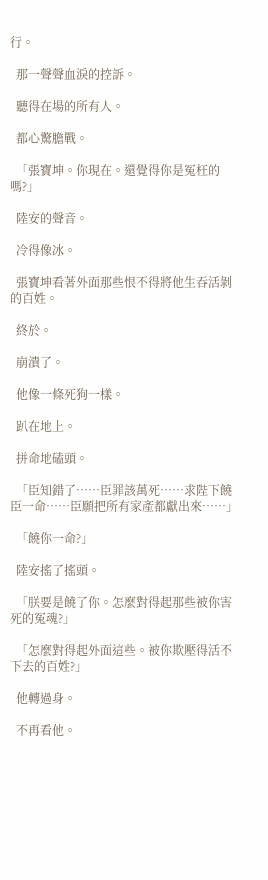行。

  那一聲聲血淚的控訴。

  聽得在場的所有人。

  都心驚膽戰。

  「張寶坤。你現在。還覺得你是冤枉的嗎?」

  陸安的聲音。

  冷得像冰。

  張寶坤看著外面那些恨不得將他生吞活剝的百姓。

  終於。

  崩潰了。

  他像一條死狗一樣。

  趴在地上。

  拼命地磕頭。

  「臣知錯了……臣罪該萬死……求陛下饒臣一命……臣願把所有家產都獻出來……」

  「饒你一命?」

  陸安搖了搖頭。

  「朕要是饒了你。怎麼對得起那些被你害死的冤魂?」

  「怎麼對得起外面這些。被你欺壓得活不下去的百姓?」

  他轉過身。

  不再看他。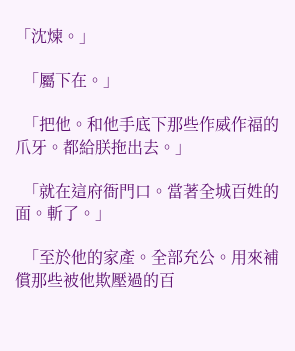「沈煉。」

  「屬下在。」

  「把他。和他手底下那些作威作福的爪牙。都給朕拖出去。」

  「就在這府衙門口。當著全城百姓的面。斬了。」

  「至於他的家產。全部充公。用來補償那些被他欺壓過的百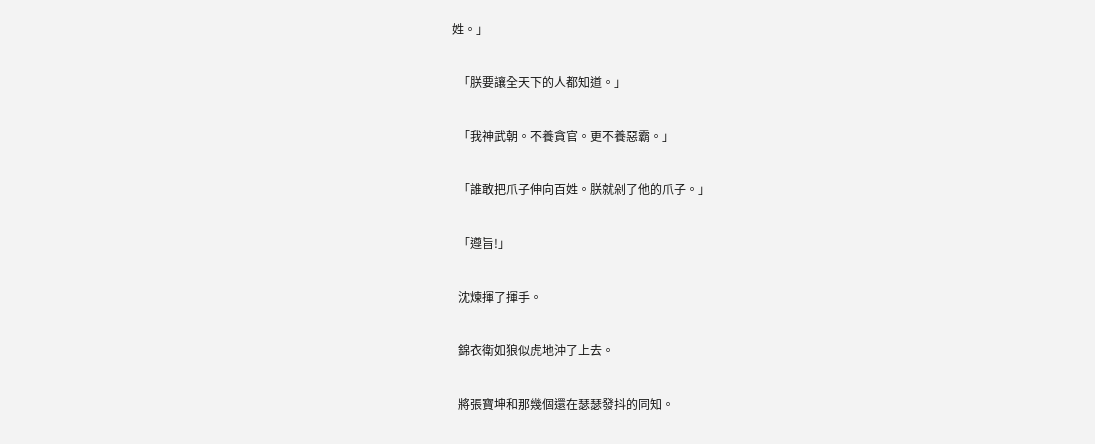姓。」

  「朕要讓全天下的人都知道。」

  「我神武朝。不養貪官。更不養惡霸。」

  「誰敢把爪子伸向百姓。朕就剁了他的爪子。」

  「遵旨!」

  沈煉揮了揮手。

  錦衣衛如狼似虎地沖了上去。

  將張寶坤和那幾個還在瑟瑟發抖的同知。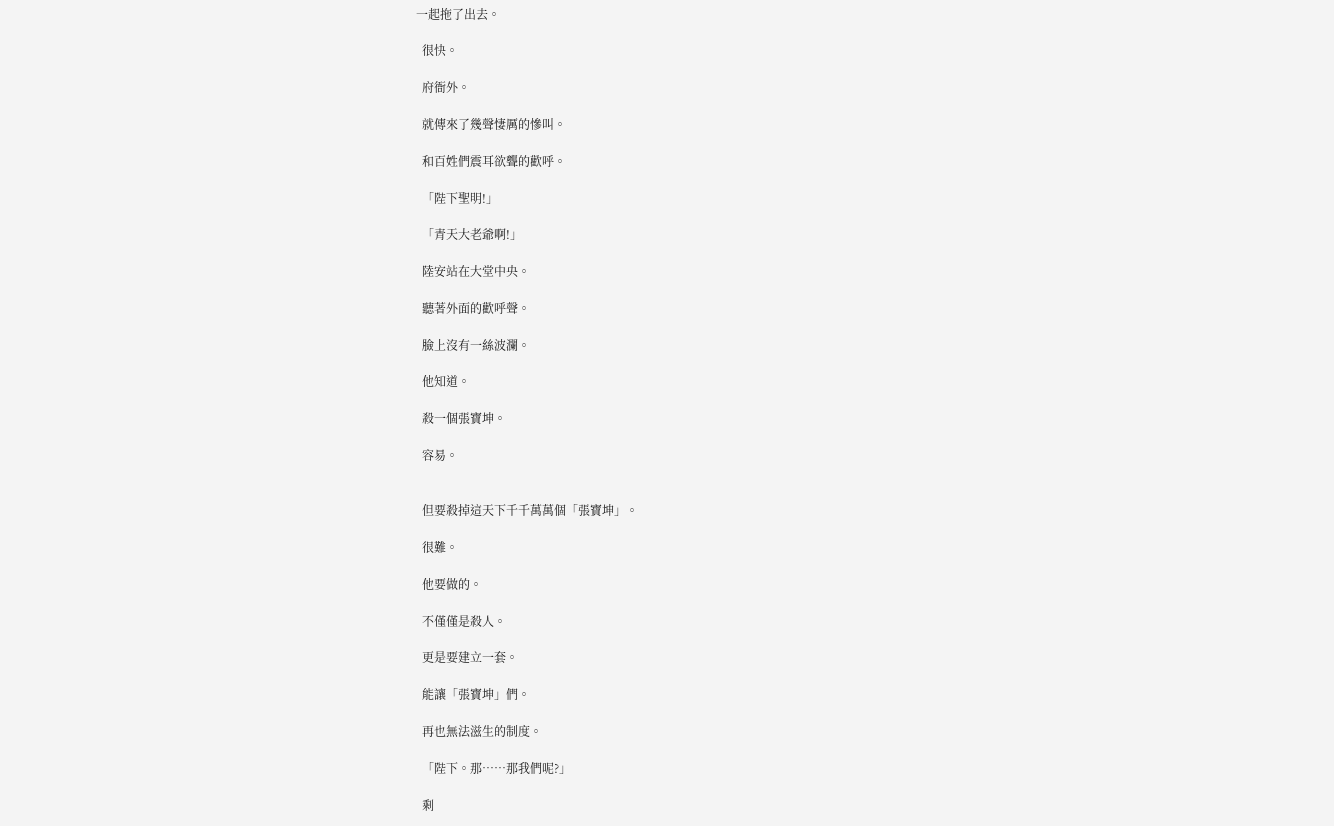一起拖了出去。

  很快。

  府衙外。

  就傳來了幾聲悽厲的慘叫。

  和百姓們震耳欲聾的歡呼。

  「陛下聖明!」

  「青天大老爺啊!」

  陸安站在大堂中央。

  聽著外面的歡呼聲。

  臉上沒有一絲波瀾。

  他知道。

  殺一個張寶坤。

  容易。


  但要殺掉這天下千千萬萬個「張寶坤」。

  很難。

  他要做的。

  不僅僅是殺人。

  更是要建立一套。

  能讓「張寶坤」們。

  再也無法滋生的制度。

  「陛下。那……那我們呢?」

  剩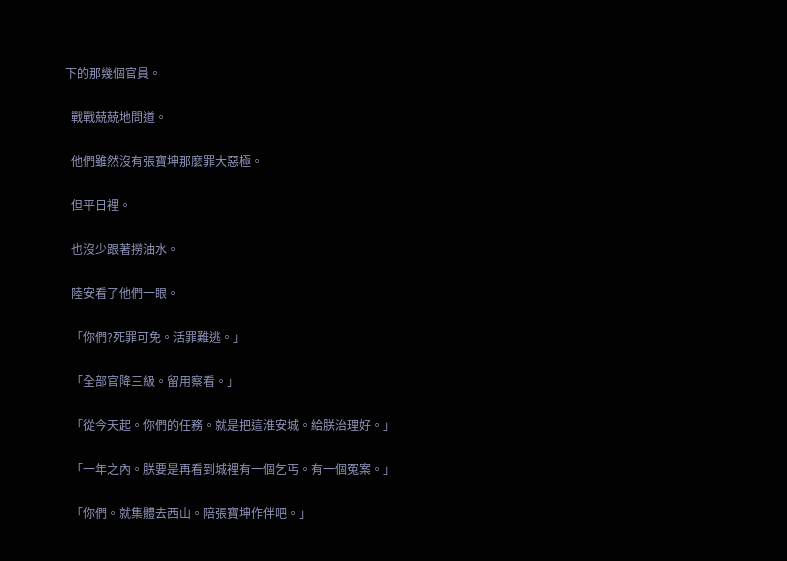下的那幾個官員。

  戰戰兢兢地問道。

  他們雖然沒有張寶坤那麼罪大惡極。

  但平日裡。

  也沒少跟著撈油水。

  陸安看了他們一眼。

  「你們?死罪可免。活罪難逃。」

  「全部官降三級。留用察看。」

  「從今天起。你們的任務。就是把這淮安城。給朕治理好。」

  「一年之內。朕要是再看到城裡有一個乞丐。有一個冤案。」

  「你們。就集體去西山。陪張寶坤作伴吧。」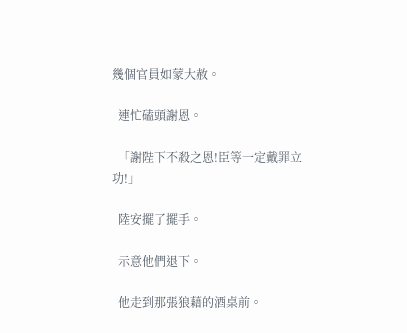幾個官員如蒙大赦。

  連忙磕頭謝恩。

  「謝陛下不殺之恩!臣等一定戴罪立功!」

  陸安擺了擺手。

  示意他們退下。

  他走到那張狼藉的酒桌前。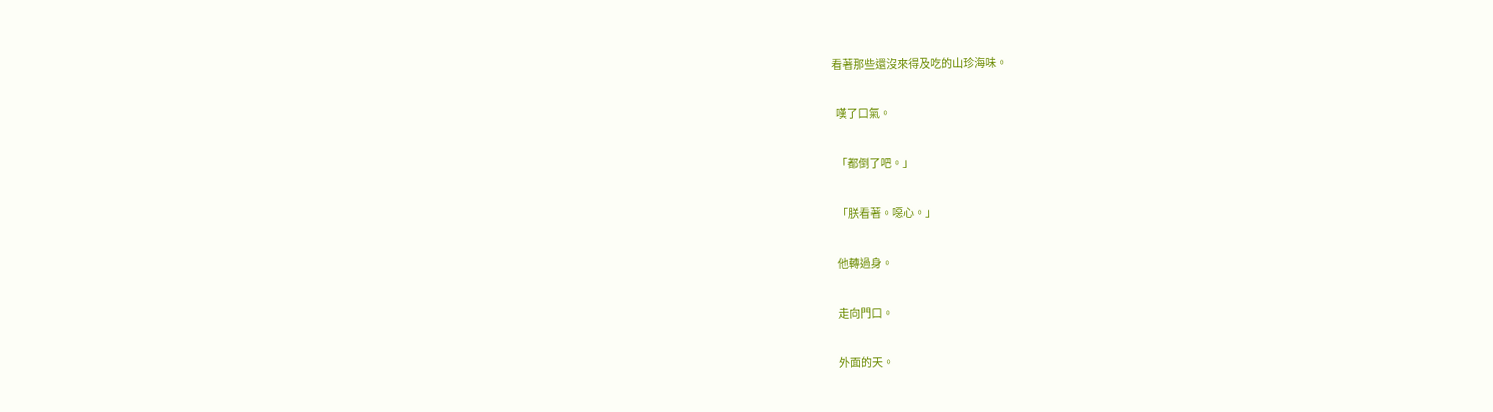看著那些還沒來得及吃的山珍海味。

  嘆了口氣。

  「都倒了吧。」

  「朕看著。噁心。」

  他轉過身。

  走向門口。

  外面的天。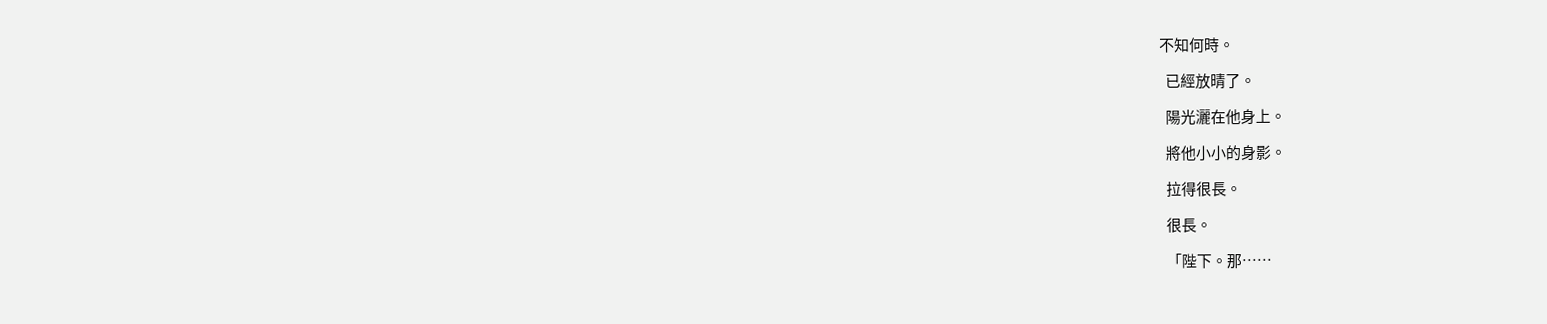不知何時。

  已經放晴了。

  陽光灑在他身上。

  將他小小的身影。

  拉得很長。

  很長。

  「陛下。那……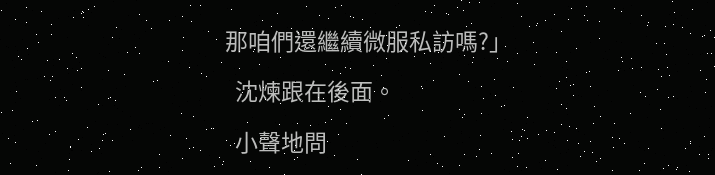那咱們還繼續微服私訪嗎?」

  沈煉跟在後面。

  小聲地問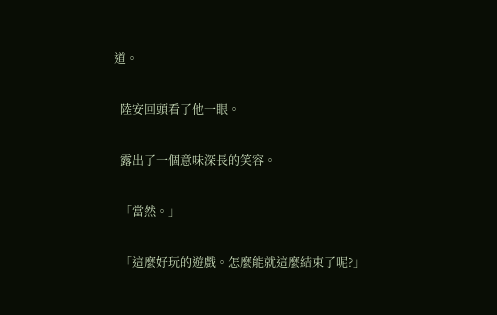道。

  陸安回頭看了他一眼。

  露出了一個意味深長的笑容。

  「當然。」

  「這麼好玩的遊戲。怎麼能就這麼結束了呢?」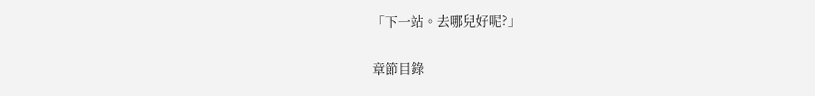「下一站。去哪兒好呢?」

章節目錄